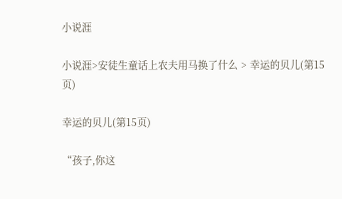小说涯

小说涯>安徒生童话上农夫用马换了什么 > 幸运的贝儿(第15页)

幸运的贝儿(第15页)

“孩子,你这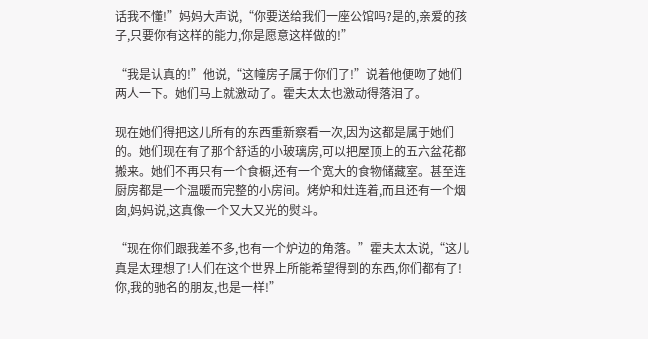话我不懂!”妈妈大声说,“你要送给我们一座公馆吗?是的,亲爱的孩子,只要你有这样的能力,你是愿意这样做的!”

“我是认真的!”他说,“这幢房子属于你们了!”说着他便吻了她们两人一下。她们马上就激动了。霍夫太太也激动得落泪了。

现在她们得把这儿所有的东西重新察看一次,因为这都是属于她们的。她们现在有了那个舒适的小玻璃房,可以把屋顶上的五六盆花都搬来。她们不再只有一个食橱,还有一个宽大的食物储藏室。甚至连厨房都是一个温暖而完整的小房间。烤炉和灶连着,而且还有一个烟囱,妈妈说,这真像一个又大又光的熨斗。

“现在你们跟我差不多,也有一个炉边的角落。”霍夫太太说,“这儿真是太理想了!人们在这个世界上所能希望得到的东西,你们都有了!你,我的驰名的朋友,也是一样!”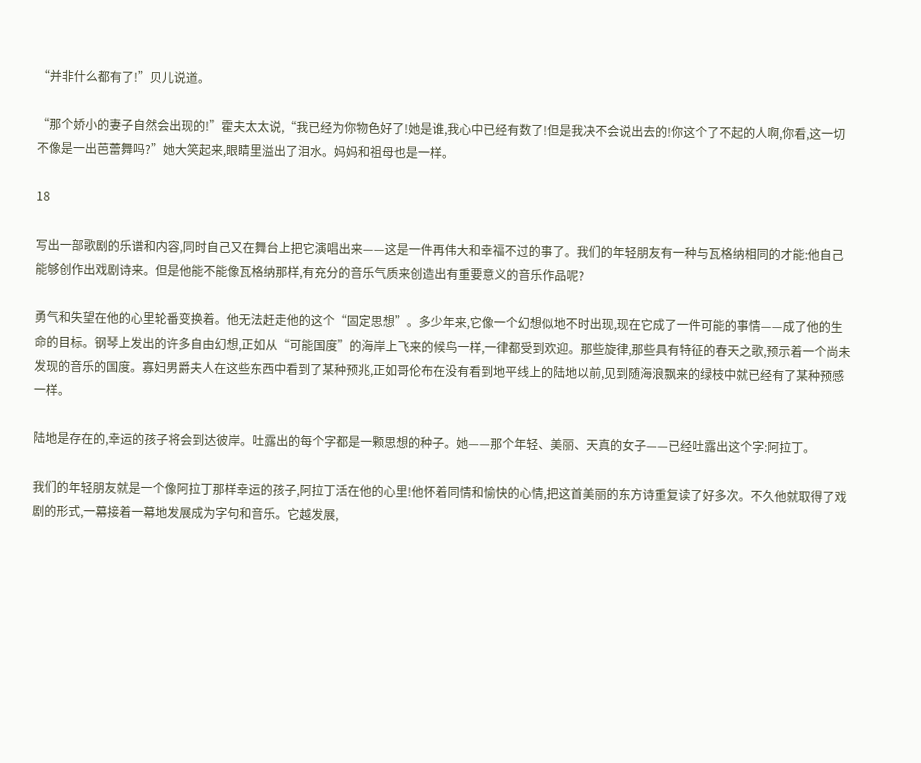“并非什么都有了!”贝儿说道。

“那个娇小的妻子自然会出现的!”霍夫太太说,“我已经为你物色好了!她是谁,我心中已经有数了!但是我决不会说出去的!你这个了不起的人啊,你看,这一切不像是一出芭蕾舞吗?”她大笑起来,眼睛里溢出了泪水。妈妈和祖母也是一样。

18

写出一部歌剧的乐谱和内容,同时自己又在舞台上把它演唱出来——这是一件再伟大和幸福不过的事了。我们的年轻朋友有一种与瓦格纳相同的才能:他自己能够创作出戏剧诗来。但是他能不能像瓦格纳那样,有充分的音乐气质来创造出有重要意义的音乐作品呢?

勇气和失望在他的心里轮番变换着。他无法赶走他的这个“固定思想”。多少年来,它像一个幻想似地不时出现,现在它成了一件可能的事情——成了他的生命的目标。钢琴上发出的许多自由幻想,正如从“可能国度”的海岸上飞来的候鸟一样,一律都受到欢迎。那些旋律,那些具有特征的春天之歌,预示着一个尚未发现的音乐的国度。寡妇男爵夫人在这些东西中看到了某种预兆,正如哥伦布在没有看到地平线上的陆地以前,见到随海浪飘来的绿枝中就已经有了某种预感一样。

陆地是存在的,幸运的孩子将会到达彼岸。吐露出的每个字都是一颗思想的种子。她——那个年轻、美丽、天真的女子——已经吐露出这个字:阿拉丁。

我们的年轻朋友就是一个像阿拉丁那样幸运的孩子,阿拉丁活在他的心里!他怀着同情和愉快的心情,把这首美丽的东方诗重复读了好多次。不久他就取得了戏剧的形式,一幕接着一幕地发展成为字句和音乐。它越发展,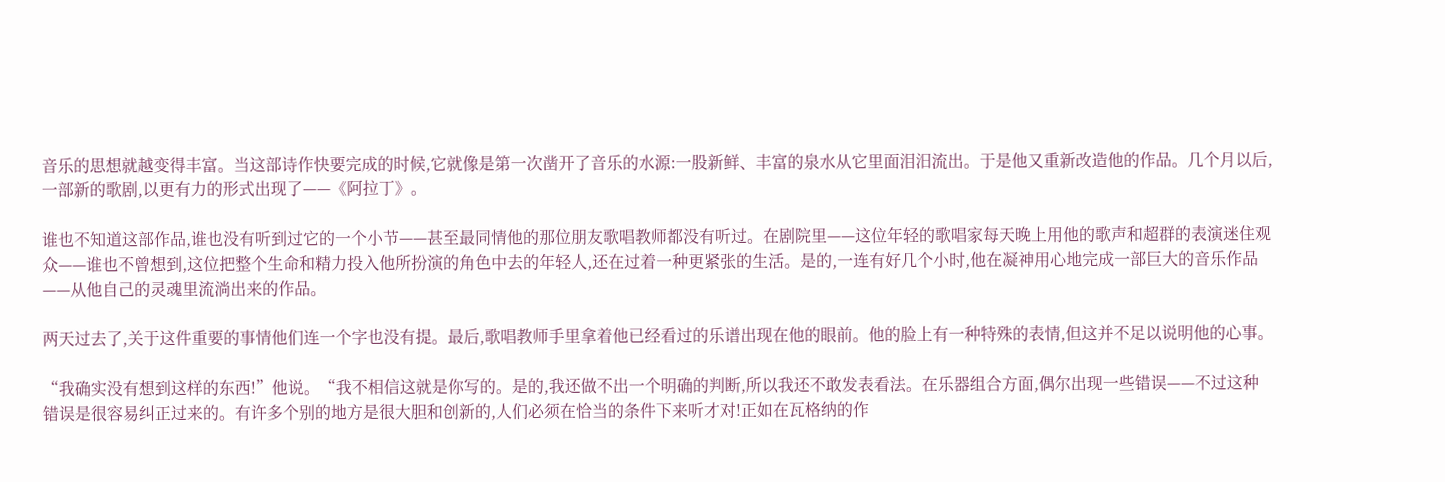音乐的思想就越变得丰富。当这部诗作快要完成的时候,它就像是第一次凿开了音乐的水源:一股新鲜、丰富的泉水从它里面泪汨流出。于是他又重新改造他的作品。几个月以后,一部新的歌剧,以更有力的形式出现了——《阿拉丁》。

谁也不知道这部作品,谁也没有听到过它的一个小节——甚至最同情他的那位朋友歌唱教师都没有听过。在剧院里——这位年轻的歌唱家每天晚上用他的歌声和超群的表演迷住观众——谁也不曾想到,这位把整个生命和精力投入他所扮演的角色中去的年轻人,还在过着一种更紧张的生活。是的,一连有好几个小时,他在凝神用心地完成一部巨大的音乐作品——从他自己的灵魂里流淌出来的作品。

两天过去了,关于这件重要的事情他们连一个字也没有提。最后,歌唱教师手里拿着他已经看过的乐谱出现在他的眼前。他的脸上有一种特殊的表情,但这并不足以说明他的心事。

“我确实没有想到这样的东西!”他说。“我不相信这就是你写的。是的,我还做不出一个明确的判断,所以我还不敢发表看法。在乐器组合方面,偶尔出现一些错误——不过这种错误是很容易纠正过来的。有许多个别的地方是很大胆和创新的,人们必须在恰当的条件下来听才对!正如在瓦格纳的作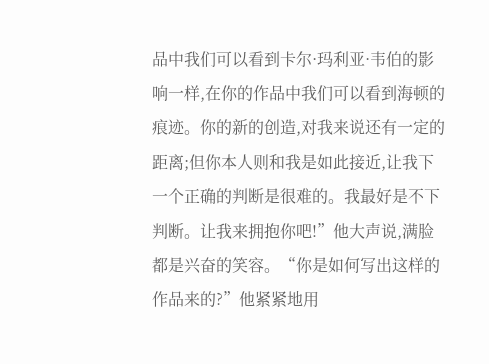品中我们可以看到卡尔·玛利亚·韦伯的影响一样,在你的作品中我们可以看到海顿的痕迹。你的新的创造,对我来说还有一定的距离;但你本人则和我是如此接近,让我下一个正确的判断是很难的。我最好是不下判断。让我来拥抱你吧!”他大声说,满脸都是兴奋的笑容。“你是如何写出这样的作品来的?”他紧紧地用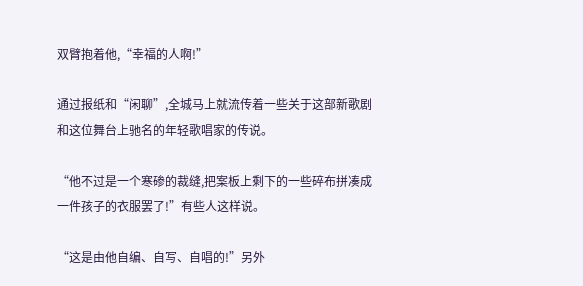双臂抱着他,“幸福的人啊!”

通过报纸和“闲聊”,全城马上就流传着一些关于这部新歌剧和这位舞台上驰名的年轻歌唱家的传说。

“他不过是一个寒碜的裁缝,把案板上剩下的一些碎布拼凑成一件孩子的衣服罢了!”有些人这样说。

“这是由他自编、自写、自唱的!”另外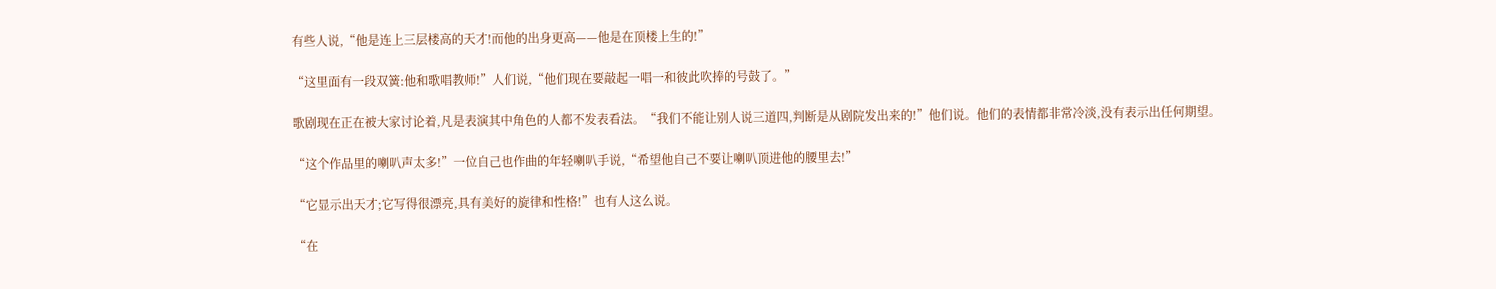有些人说,“他是连上三层楼高的天才!而他的出身更高——他是在顶楼上生的!”

“这里面有一段双簧:他和歌唱教师!”人们说,“他们现在要敲起一唱一和彼此吹捧的号鼓了。”

歌剧现在正在被大家讨论着,凡是表演其中角色的人都不发表看法。“我们不能让别人说三道四,判断是从剧院发出来的!”他们说。他们的表情都非常冷淡,没有表示出任何期望。

“这个作品里的喇叭声太多!”一位自己也作曲的年轻喇叭手说,“希望他自己不要让喇叭顶进他的腰里去!”

“它显示出天才;它写得很漂亮,具有美好的旋律和性格!”也有人这么说。

“在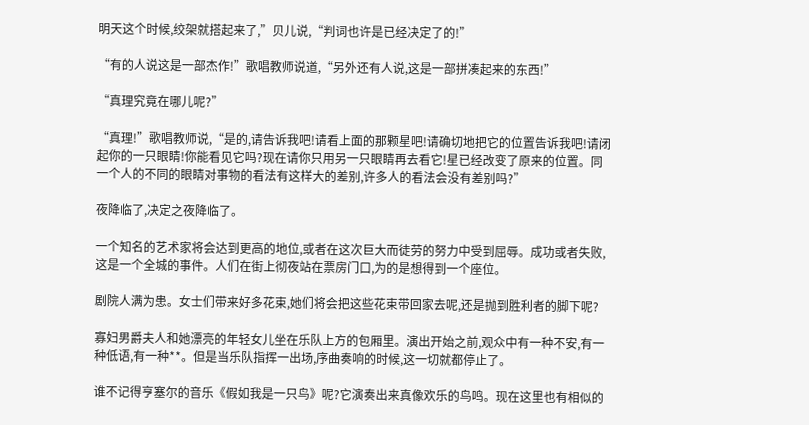明天这个时候,绞架就搭起来了,”贝儿说,“判词也许是已经决定了的!”

“有的人说这是一部杰作!”歌唱教师说道,“另外还有人说,这是一部拼凑起来的东西!”

“真理究竟在哪儿呢?”

“真理!”歌唱教师说,“是的,请告诉我吧!请看上面的那颗星吧!请确切地把它的位置告诉我吧!请闭起你的一只眼睛!你能看见它吗?现在请你只用另一只眼睛再去看它!星已经改变了原来的位置。同一个人的不同的眼睛对事物的看法有这样大的差别,许多人的看法会没有差别吗?”

夜降临了,决定之夜降临了。

一个知名的艺术家将会达到更高的地位,或者在这次巨大而徒劳的努力中受到屈辱。成功或者失败,这是一个全城的事件。人们在街上彻夜站在票房门口,为的是想得到一个座位。

剧院人满为患。女士们带来好多花束,她们将会把这些花束带回家去呢,还是抛到胜利者的脚下呢?

寡妇男爵夫人和她漂亮的年轻女儿坐在乐队上方的包厢里。演出开始之前,观众中有一种不安,有一种低语,有一种**。但是当乐队指挥一出场,序曲奏响的时候,这一切就都停止了。

谁不记得亨塞尔的音乐《假如我是一只鸟》呢?它演奏出来真像欢乐的鸟鸣。现在这里也有相似的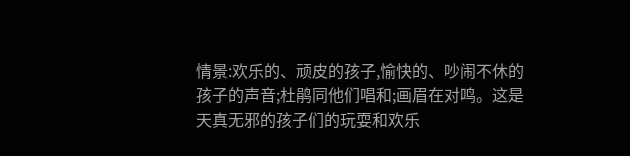情景:欢乐的、顽皮的孩子,愉快的、吵闹不休的孩子的声音;杜鹃同他们唱和;画眉在对鸣。这是天真无邪的孩子们的玩耍和欢乐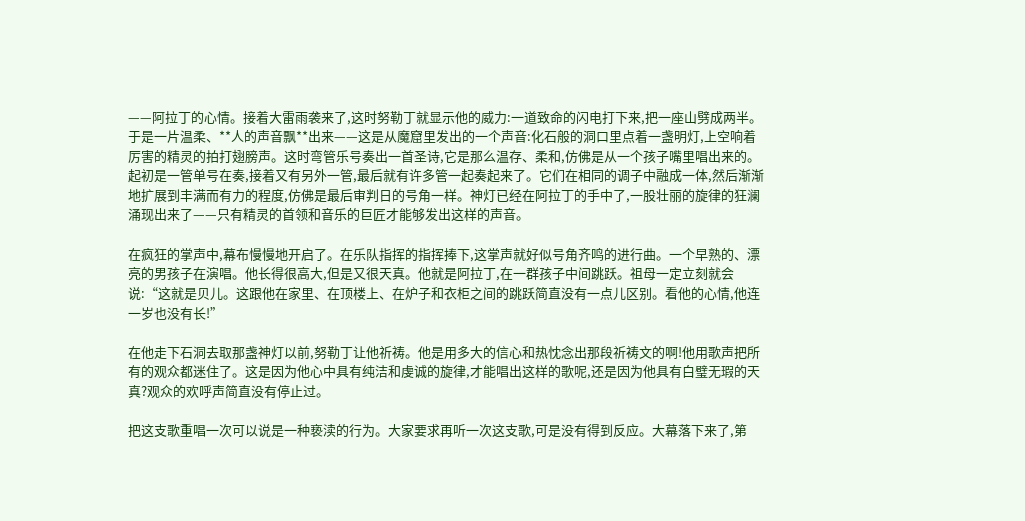——阿拉丁的心情。接着大雷雨袭来了,这时努勒丁就显示他的威力:一道致命的闪电打下来,把一座山劈成两半。于是一片温柔、**人的声音飘**出来——这是从魔窟里发出的一个声音:化石般的洞口里点着一盏明灯,上空响着厉害的精灵的拍打翅膀声。这时弯管乐号奏出一首圣诗,它是那么温存、柔和,仿佛是从一个孩子嘴里唱出来的。起初是一管单号在奏,接着又有另外一管,最后就有许多管一起奏起来了。它们在相同的调子中融成一体,然后渐渐地扩展到丰满而有力的程度,仿佛是最后审判日的号角一样。神灯已经在阿拉丁的手中了,一股壮丽的旋律的狂澜涌现出来了——只有精灵的首领和音乐的巨匠才能够发出这样的声音。

在疯狂的掌声中,幕布慢慢地开启了。在乐队指挥的指挥捧下,这掌声就好似号角齐鸣的进行曲。一个早熟的、漂亮的男孩子在演唱。他长得很高大,但是又很天真。他就是阿拉丁,在一群孩子中间跳跃。祖母一定立刻就会说:“这就是贝儿。这跟他在家里、在顶楼上、在炉子和衣柜之间的跳跃简直没有一点儿区别。看他的心情,他连一岁也没有长!”

在他走下石洞去取那盏神灯以前,努勒丁让他祈祷。他是用多大的信心和热忱念出那段祈祷文的啊!他用歌声把所有的观众都迷住了。这是因为他心中具有纯洁和虔诚的旋律,才能唱出这样的歌呢,还是因为他具有白璧无瑕的天真?观众的欢呼声简直没有停止过。

把这支歌重唱一次可以说是一种亵渎的行为。大家要求再听一次这支歌,可是没有得到反应。大幕落下来了,第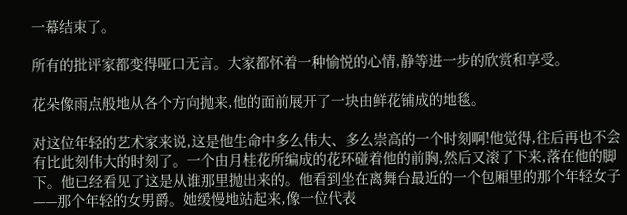一幕结束了。

所有的批评家都变得哑口无言。大家都怀着一种愉悦的心情,静等进一步的欣赏和享受。

花朵像雨点般地从各个方向抛来,他的面前展开了一块由鲜花铺成的地毯。

对这位年轻的艺术家来说,这是他生命中多么伟大、多么崇高的一个时刻啊!他觉得,往后再也不会有比此刻伟大的时刻了。一个由月桂花所编成的花环碰着他的前胸,然后又滚了下来,落在他的脚下。他已经看见了这是从谁那里抛出来的。他看到坐在离舞台最近的一个包厢里的那个年轻女子——那个年轻的女男爵。她缓慢地站起来,像一位代表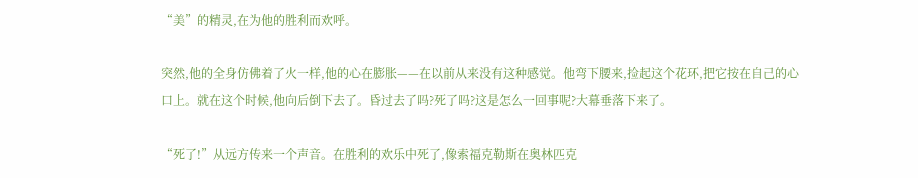“美”的精灵,在为他的胜利而欢呼。

突然,他的全身仿佛着了火一样,他的心在膨胀——在以前从来没有这种感觉。他弯下腰来,捡起这个花环,把它按在自己的心口上。就在这个时候,他向后倒下去了。昏过去了吗?死了吗?这是怎么一回事呢?大幕垂落下来了。

“死了!”从远方传来一个声音。在胜利的欢乐中死了,像索福克勒斯在奥林匹克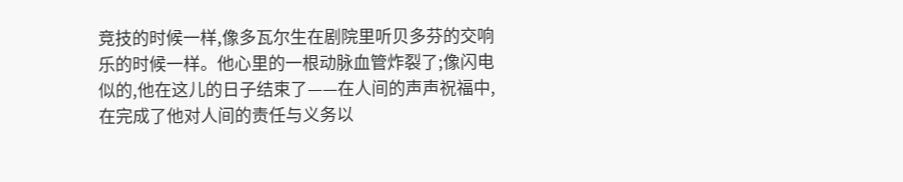竞技的时候一样,像多瓦尔生在剧院里听贝多芬的交响乐的时候一样。他心里的一根动脉血管炸裂了;像闪电似的,他在这儿的日子结束了——在人间的声声祝福中,在完成了他对人间的责任与义务以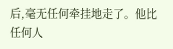后,毫无任何牵挂地走了。他比任何人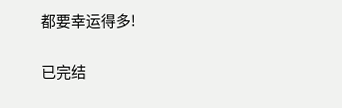都要幸运得多!

已完结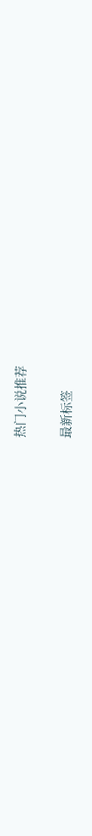热门小说推荐

最新标签